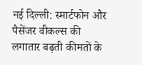नई दिल्ली: स्मार्टफोन और पैसेंजर वीकल्स की लगातार बढ़ती कीमतों के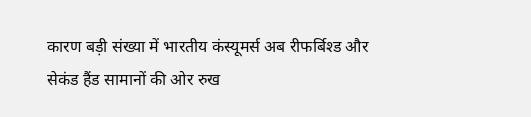कारण बड़ी संख्या में भारतीय कंस्यूमर्स अब रीफर्बिश्ड और सेकंड हैंड सामानों की ओर रुख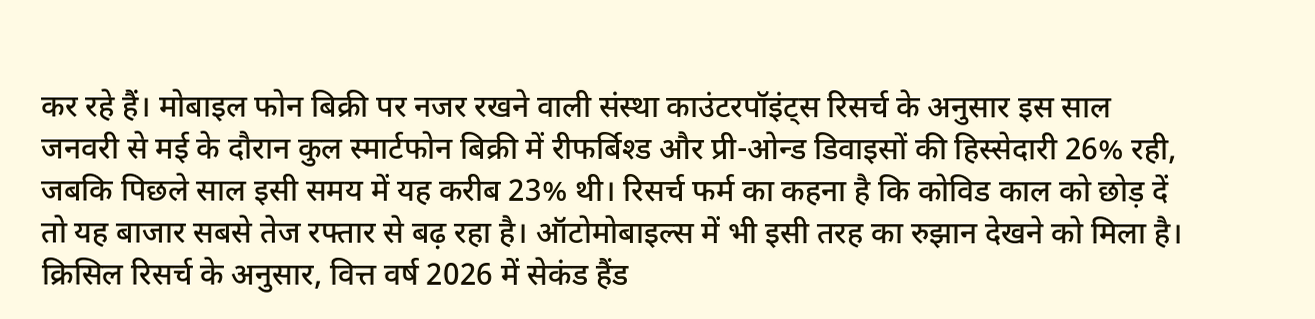कर रहे हैं। मोबाइल फोन बिक्री पर नजर रखने वाली संस्था काउंटरपॉइंट्स रिसर्च के अनुसार इस साल जनवरी से मई के दौरान कुल स्मार्टफोन बिक्री में रीफर्बिश्ड और प्री-ओन्ड डिवाइसों की हिस्सेदारी 26% रही, जबकि पिछले साल इसी समय में यह करीब 23% थी। रिसर्च फर्म का कहना है कि कोविड काल को छोड़ दें तो यह बाजार सबसे तेज रफ्तार से बढ़ रहा है। ऑटोमोबाइल्स में भी इसी तरह का रुझान देखने को मिला है। क्रिसिल रिसर्च के अनुसार, वित्त वर्ष 2026 में सेकंड हैंड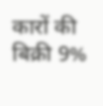कारों की बिक्री 9%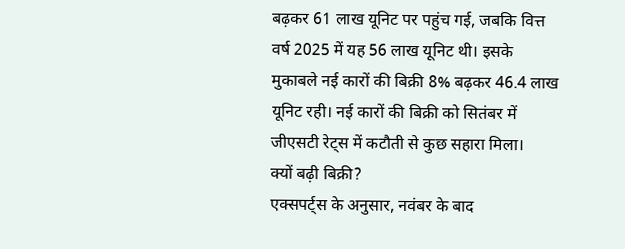बढ़कर 61 लाख यूनिट पर पहुंच गई, जबकि वित्त वर्ष 2025 में यह 56 लाख यूनिट थी। इसके मुकाबले नई कारों की बिक्री 8% बढ़कर 46.4 लाख यूनिट रही। नई कारों की बिक्री को सितंबर में जीएसटी रेट्स में कटौती से कुछ सहारा मिला।
क्यों बढ़ी बिक्री?
एक्सपर्ट्स के अनुसार, नवंबर के बाद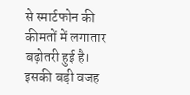से स्मार्टफोन की कीमतों में लगातार बढ़ोतरी हुई है। इसकी बड़ी वजह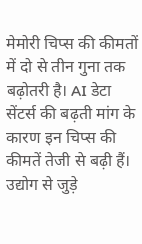मेमोरी चिप्स की कीमतों में दो से तीन गुना तक बढ़ोतरी है। AI डेटा सेंटर्स की बढ़ती मांग के कारण इन चिप्स की कीमतें तेजी से बढ़ी हैं। उद्योग से जुड़े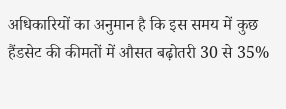अधिकारियों का अनुमान है कि इस समय में कुछ हैंडसेट की कीमतों में औसत बढ़ोतरी 30 से 35%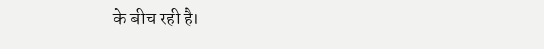के बीच रही है।